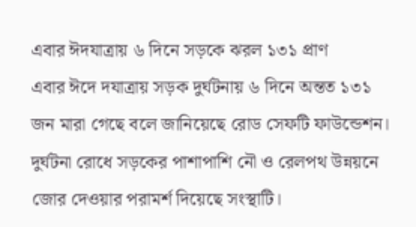এবার ঈদযাত্রায় ৬ দিনে সড়কে ঝরল ১৩১ প্রাণ
এবার ঈদে দযাত্রায় সড়ক দুর্ঘটনায় ৬ দিনে অন্তত ১৩১ জন মারা গেছে বলে জানিয়েছে রোড সেফটি ফাউন্ডেশন। দুর্ঘটনা রোধে সড়কের পাশাপাশি নৌ ও রেলপথ উন্নয়নে জোর দেওয়ার পরামর্শ দিয়েছে সংস্থাটি।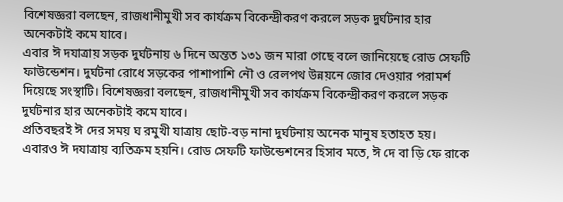বিশেষজ্ঞরা বলছেন, রাজধানীমুখী সব কার্যক্রম বিকেন্দ্রীকরণ করলে সড়ক দুর্ঘটনার হার অনেকটাই কমে যাবে।
এবার ঈ দযাত্রায় সড়ক দুর্ঘটনায় ৬ দিনে অন্তত ১৩১ জন মারা গেছে বলে জানিয়েছে রোড সেফটি ফাউন্ডেশন। দুর্ঘটনা রোধে সড়কের পাশাপাশি নৌ ও রেলপথ উন্নয়নে জোর দেওয়ার পরামর্শ দিয়েছে সংস্থাটি। বিশেষজ্ঞরা বলছেন, রাজধানীমুখী সব কার্যক্রম বিকেন্দ্রীকরণ করলে সড়ক দুর্ঘটনার হার অনেকটাই কমে যাবে।
প্রতিবছরই ঈ দের সময় ঘ রমুখী যাত্রায় ছোট-বড় নানা দুর্ঘটনায় অনেক মানুষ হতাহত হয়। এবারও ঈ দযাত্রায় ব্যতিক্রম হয়নি। রোড সেফটি ফাউন্ডেশনের হিসাব মতে, ঈ দে বা ড়ি ফে রাকে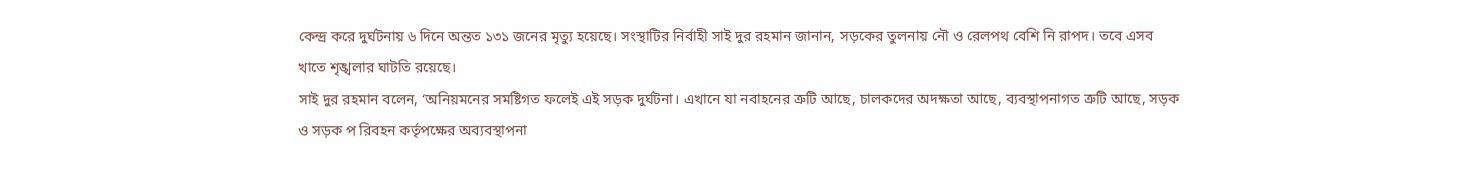কেন্দ্র করে দুর্ঘটনায় ৬ দিনে অন্তত ১৩১ জনের মৃত্যু হয়েছে। সংস্থাটির নির্বাহী সাই দুর রহমান জানান, সড়কের তুলনায় নৌ ও রেলপথ বেশি নি রাপদ। তবে এসব খাতে শৃঙ্খলার ঘাটতি রয়েছে।
সাই দুর রহমান বলেন, ‘অনিয়মনের সমষ্টিগত ফলেই এই সড়ক দুর্ঘটনা। এখানে যা নবাহনের ত্রুটি আছে, চালকদের অদক্ষতা আছে, ব্যবস্থাপনাগত ত্রুটি আছে, সড়ক ও সড়ক প রিবহন কর্তৃপক্ষের অব্যবস্থাপনা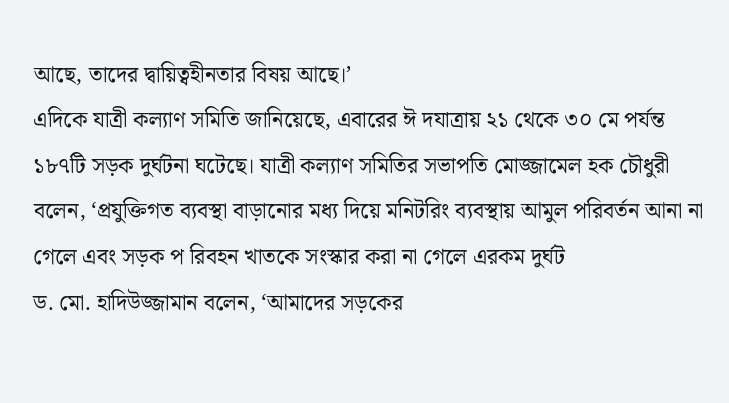আছে, তাদের দ্বায়িত্বহীনতার বিষয় আছে।’
এদিকে যাত্রী কল্যাণ সমিতি জানিয়েছে, এবারের ঈ দযাত্রায় ২১ থেকে ৩০ মে পর্যন্ত ১৮৭টি সড়ক দুর্ঘটনা ঘটেছে। যাত্রী কল্যাণ সমিতির সভাপতি মোজ্জামেল হক চৌধুরী বলেন, ‘প্রযুক্তিগত ব্যবস্থা বাড়ানোর মধ্য দিয়ে মনিটরিং ব্যবস্থায় আমুল পরিবর্তন আনা না গেলে এবং সড়ক প রিবহন খাতকে সংস্কার করা না গেলে এরকম দুর্ঘট
ড. মো. হাদিউজ্জামান বলেন, ‘আমাদের সড়কের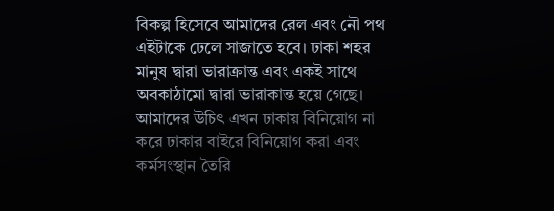বিকল্প হিসেবে আমাদের রেল এবং নৌ পথ এইটাকে ঢেলে সাজাতে হবে। ঢাকা শহর মানুষ দ্বারা ভারাক্রান্ত এবং একই সাথে অবকাঠামো দ্বারা ভারাকান্ত হয়ে গেছে। আমাদের উচিৎ এখন ঢাকায় বিনিয়োগ না করে ঢাকার বাইরে বিনিয়োগ করা এবং কর্মসংস্থান তৈরি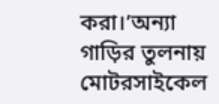করা।’অন্যা গাড়ির তুলনায় মোটরসাইকেল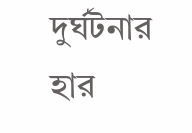দুর্ঘটনার হার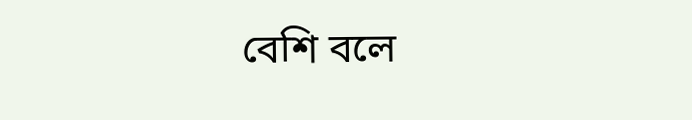বেশি বলে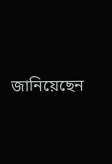জানিয়েছেন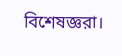বিশেষজ্ঞরা।